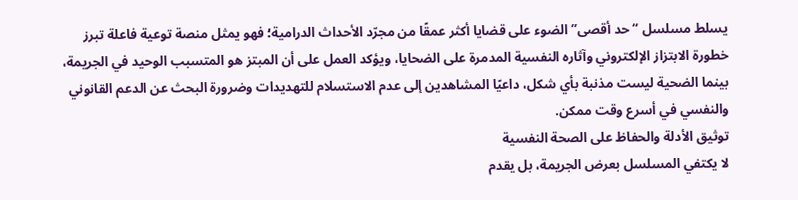يسلط مسلسل “حد أقصى” الضوء على قضايا أكثر عمقًا من مجرّد الأحداث الدرامية؛ فهو يمثل منصة توعية فاعلة تبرز خطورة الابتزاز الإلكتروني وآثاره النفسية المدمرة على الضحايا، ويؤكد العمل على أن المبتز هو المتسبب الوحيد في الجريمة، بينما الضحية ليست مذنبة بأي شكل، داعيًا المشاهدين إلى عدم الاستسلام للتهديدات وضرورة البحث عن الدعم القانوني والنفسي في أسرع وقت ممكن.
توثيق الأدلة والحفاظ على الصحة النفسية
لا يكتفي المسلسل بعرض الجريمة، بل يقدم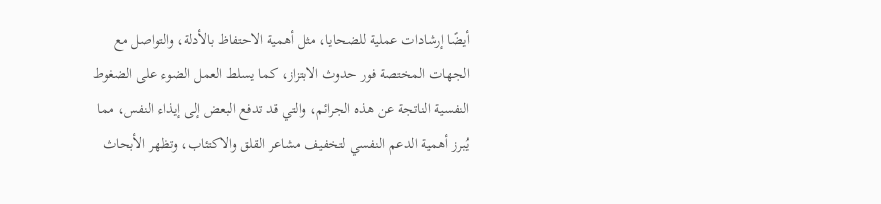أيضًا إرشادات عملية للضحايا، مثل أهمية الاحتفاظ بالأدلة، والتواصل مع الجهات المختصة فور حدوث الابتزاز، كما يسلط العمل الضوء على الضغوط النفسية الناتجة عن هذه الجرائم، والتي قد تدفع البعض إلى إيذاء النفس، مما يُبرز أهمية الدعم النفسي لتخفيف مشاعر القلق والاكتئاب، وتظهر الأبحاث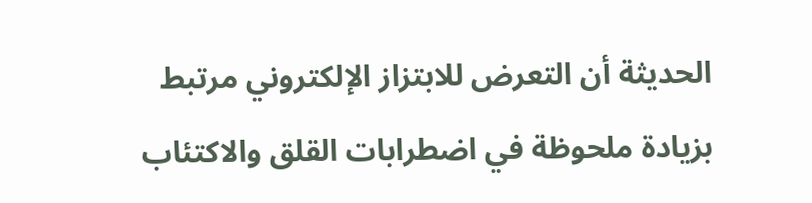الحديثة أن التعرض للابتزاز الإلكتروني مرتبط بزيادة ملحوظة في اضطرابات القلق والاكتئاب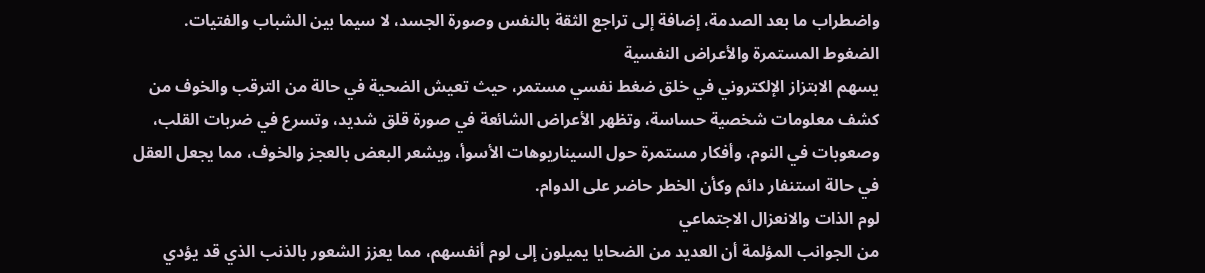واضطراب ما بعد الصدمة، إضافة إلى تراجع الثقة بالنفس وصورة الجسد، لا سيما بين الشباب والفتيات.
الضغوط المستمرة والأعراض النفسية
يسهم الابتزاز الإلكتروني في خلق ضغط نفسي مستمر، حيث تعيش الضحية في حالة من الترقب والخوف من كشف معلومات شخصية حساسة، وتظهر الأعراض الشائعة في صورة قلق شديد، وتسرع في ضربات القلب، وصعوبات في النوم، وأفكار مستمرة حول السيناريوهات الأسوأ، ويشعر البعض بالعجز والخوف، مما يجعل العقل في حالة استنفار دائم وكأن الخطر حاضر على الدوام.
لوم الذات والانعزال الاجتماعي
من الجوانب المؤلمة أن العديد من الضحايا يميلون إلى لوم أنفسهم، مما يعزز الشعور بالذنب الذي قد يؤدي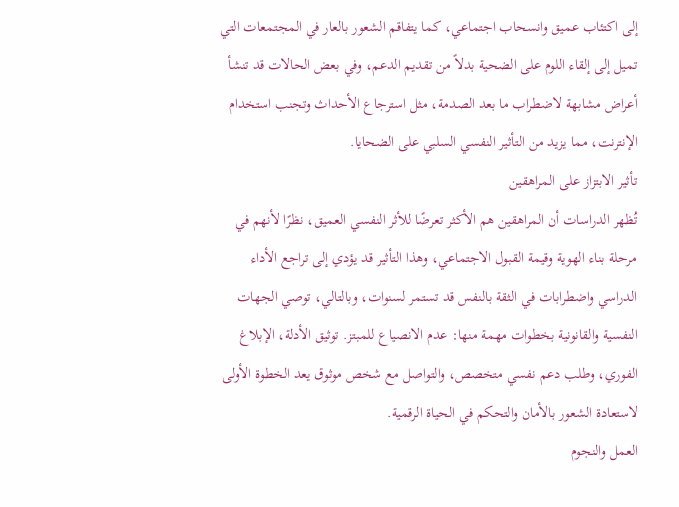إلى اكتئاب عميق وانسحاب اجتماعي، كما يتفاقم الشعور بالعار في المجتمعات التي تميل إلى إلقاء اللوم على الضحية بدلاً من تقديم الدعم، وفي بعض الحالات قد تنشأ أعراض مشابهة لاضطراب ما بعد الصدمة، مثل استرجاع الأحداث وتجنب استخدام الإنترنت، مما يزيد من التأثير النفسي السلبي على الضحايا.
تأثير الابتزاز على المراهقين
تُظهر الدراسات أن المراهقين هم الأكثر تعرضًا للأثر النفسي العميق، نظرًا لأنهم في مرحلة بناء الهوية وقيمة القبول الاجتماعي، وهذا التأثير قد يؤدي إلى تراجع الأداء الدراسي واضطرابات في الثقة بالنفس قد تستمر لسنوات، وبالتالي، توصي الجهات النفسية والقانونية بخطوات مهمة منها: عدم الانصياع للمبتز. توثيق الأدلة، الإبلاغ الفوري، وطلب دعم نفسي متخصص، والتواصل مع شخص موثوق يعد الخطوة الأولى لاستعادة الشعور بالأمان والتحكم في الحياة الرقمية.
العمل والنجوم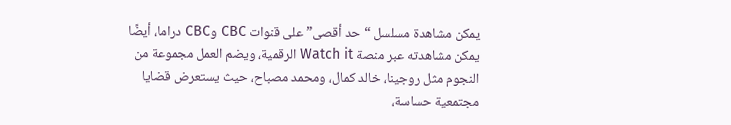يمكن مشاهدة مسلسل “حد أقصى” على قنوات CBC وCBC دراما، أيضًا يمكن مشاهدته عبر منصة Watch it الرقمية، ويضم العمل مجموعة من النجوم مثل روجينا، خالد كمال، ومحمد مصباح، حيث يستعرض قضايا مجتمعية حساسة،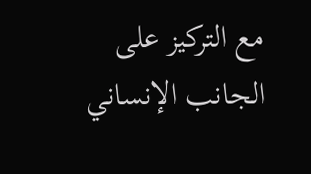مع التركيز على الجانب الإنساني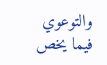والتوعوي فيما يخص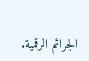الجرائم الرقمية.